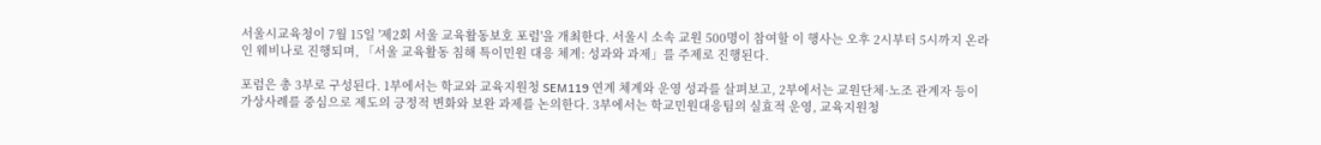서울시교육청이 7월 15일 '제2회 서울 교육활동보호 포럼'을 개최한다. 서울시 소속 교원 500명이 참여할 이 행사는 오후 2시부터 5시까지 온라인 웨비나로 진행되며, 「서울 교육활동 침해 특이민원 대응 체계: 성과와 과제」를 주제로 진행된다.

포럼은 총 3부로 구성된다. 1부에서는 학교와 교육지원청 SEM119 연계 체계와 운영 성과를 살펴보고, 2부에서는 교원단체·노조 관계자 등이 가상사례를 중심으로 제도의 긍정적 변화와 보완 과제를 논의한다. 3부에서는 학교민원대응팀의 실효적 운영, 교육지원청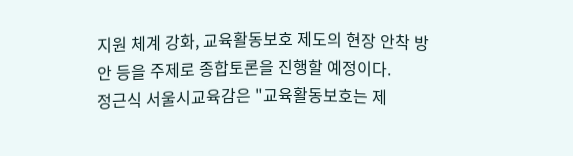지원 체계 강화, 교육활동보호 제도의 현장 안착 방안 등을 주제로 종합토론을 진행할 예정이다.
정근식 서울시교육감은 "교육활동보호는 제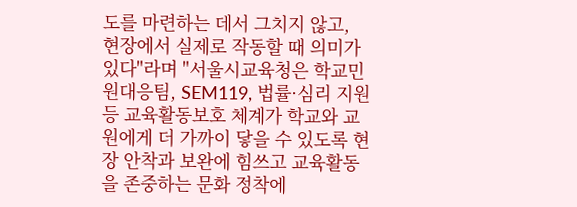도를 마련하는 데서 그치지 않고, 현장에서 실제로 작동할 때 의미가 있다"라며 "서울시교육청은 학교민원대응팀, SEM119, 법률·심리 지원 등 교육활동보호 체계가 학교와 교원에게 더 가까이 닿을 수 있도록 현장 안착과 보완에 힘쓰고 교육활동을 존중하는 문화 정착에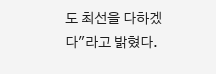도 최선을 다하겠다"라고 밝혔다.